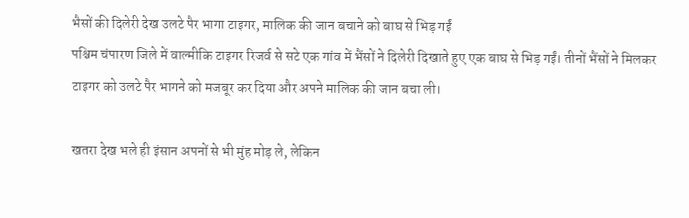भैसों की दिलेरी देख उलटे पैर भागा टाइगर, मालिक की जान बचाने को बाघ से भिड़ गईं
पश्चिम चंपारण जिले में वाल्मीकि टाइगर रिजर्व से सटे एक गांव में भैंसों ने दिलेरी दिखाते हुए एक बाघ से भिड़ गईं। तीनों भैंसों ने मिलकर टाइगर को उलटे पैर भागने को मजबूर कर दिया और अपने मालिक की जान बचा ली।

खतरा देख भले ही इंसान अपनों से भी मुंह मोड़ ले, लेकिन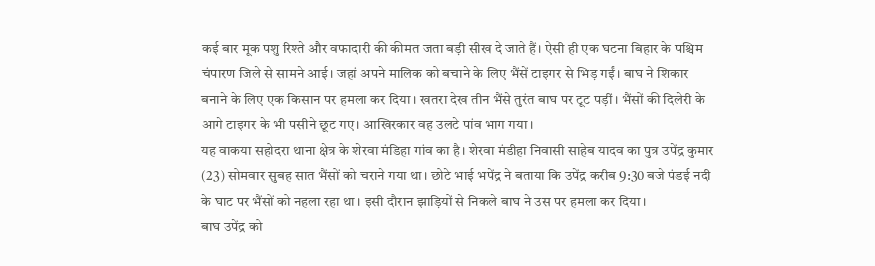कई बार मूक पशु रिश्ते और वफादारी की कीमत जता बड़ी सीख दे जाते हैं। ऐसी ही एक घटना बिहार के पश्चिम चंपारण जिले से सामने आई। जहां अपने मालिक को बचाने के लिए भैंसें टाइगर से भिड़ गईं। बाघ ने शिकार बनाने के लिए एक किसान पर हमला कर दिया। खतरा देख तीन भैंसे तुरंत बाघ पर टूट पड़ीं। भैंसों की दिलेरी के आगे टाइगर के भी पसीने छूट गए। आखिरकार वह उलटे पांव भाग गया।
यह वाकया सहोदरा थाना क्षेत्र के शेरवा मंडिहा गांव का है। शेरवा मंडीहा निवासी साहेब यादव का पुत्र उपेंद्र कुमार (23) सोमवार सुबह सात भैंसों को चराने गया था। छोटे भाई भपेंद्र ने बताया कि उपेंद्र करीब 9:30 बजे पंडई नदी के घाट पर भैंसों को नहला रहा था। इसी दौरान झाड़ियों से निकले बाघ ने उस पर हमला कर दिया।
बाघ उपेंद्र को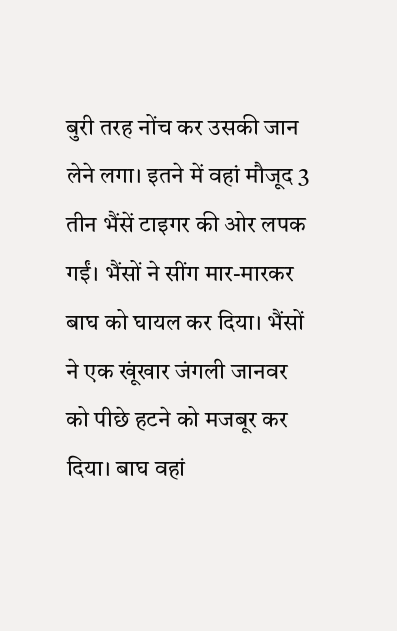बुरी तरह नोंच कर उसकी जान लेने लगा। इतने में वहां मौजूद 3 तीन भैंसें टाइगर की ओर लपक गईं। भैंसों ने सींग मार-मारकर बाघ को घायल कर दिया। भैंसों ने एक खूंखार जंगली जानवर को पीछे हटने को मजबूर कर दिया। बाघ वहां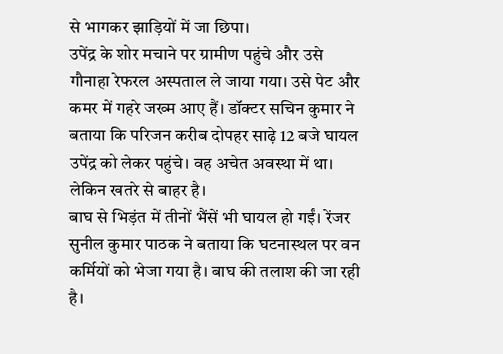से भागकर झाड़ियों में जा छिपा।
उपेंद्र के शोर मचाने पर ग्रामीण पहुंचे और उसे गौनाहा रेफरल अस्पताल ले जाया गया। उसे पेट और कमर में गहरे जख्म आए हैं। डॉक्टर सचिन कुमार ने बताया कि परिजन करीब दोपहर साढ़े 12 बजे घायल उपेंद्र को लेकर पहुंचे। वह अचेत अवस्था में था। लेकिन खतरे से बाहर है।
बाघ से भिड़ंत में तीनों भैंसें भी घायल हो गईं। रेंजर सुनील कुमार पाठक ने बताया कि घटनास्थल पर वन कर्मियों को भेजा गया है। बाघ की तलाश की जा रही है।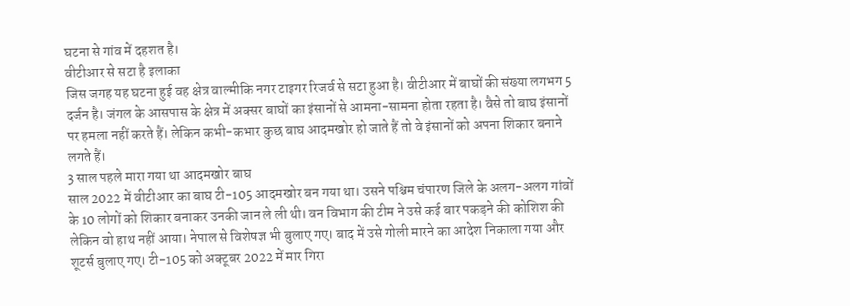घटना से गांव में दहशत है।
वीटीआर से सटा है इलाका
जिस जगह यह घटना हुई वह क्षेत्र वाल्मीकि नगर टाइगर रिजर्व से सटा हुआ है। वीटीआर में बाघों की संख्या लगभग 5 दर्जन है। जंगल के आसपास के क्षेत्र में अक्सर बाघों का इंसानों से आमना-सामना होता रहता है। वैसे तो बाघ इंसानों पर हमला नहीं करते हैं। लेकिन कभी-कभार कुछ बाघ आदमखोर हो जाते हैं तो वे इंसानों को अपना शिकार बनाने लगते हैं।
3 साल पहले मारा गया था आदमखोर बाघ
साल 2022 में वीटीआर का बाघ टी-105 आदमखोर बन गया था। उसने पश्चिम चंपारण जिले के अलग-अलग गांवों के 10 लोगों को शिकार बनाकर उनकी जान ले ली थी। वन विभाग की टीम ने उसे कई बार पकड़ने की कोशिश की लेकिन वो हाथ नहीं आया। नेपाल से विशेषज्ञ भी बुलाए गए। बाद में उसे गोली मारने का आदेश निकाला गया और शूटर्स बुलाए गए। टी-105 को अक्टूबर 2022 में मार गिरा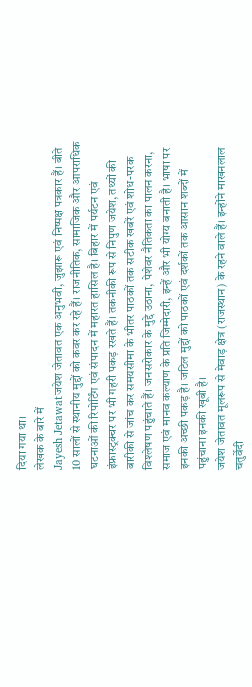दिया गया था।
लेखक के बारे में
Jayesh Jetawatजयेश जेतावत एक अनुभवी, जुझारू एवं निष्पक्ष पत्रकार हैं। बीते 10 सालों से स्थानीय मुद्दों को कवर कर रहे हैं। राजनीतिक, सामाजिक और आपराधिक घटनाओं की रिपोर्टिंग एवं संपादन में महारत हासिल है। बिहार में पर्यटन एवं इंफ्रास्ट्रक्चर पर भी गहरी पकड़ रखते हैं। तकनीकी रूप से निपुण जयेश, तथ्यों की बारीकी से जांच कर समयसीमा के भीतर पाठकों तक सटीक खबरें एवं शोध-परक विश्लेषण पहुंचाते हैं। जनसरोकार के मुद्दे उठाना, पेशेवर नैतिकता का पालन करना, समाज एवं मानव कल्याण के प्रति जिम्मेदारी, इन्हें और भी योग्य बनाती है। भाषा पर इनकी अच्छी पकड़ है। जटिल मुद्दों को पाठकों एवं दर्शकों तक आसान शब्दों में पहुंचाना इनकी खूबी है।
जयेश जेतावत मूलरूप से मेवाड़ क्षेत्र (राजस्थान) के रहने वाले हैं। इन्होंने माखनलाल चतुर्वेदी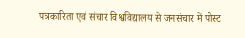पत्रकारिता एवं संचार विश्वविद्यालय से जनसंचार में पोस्ट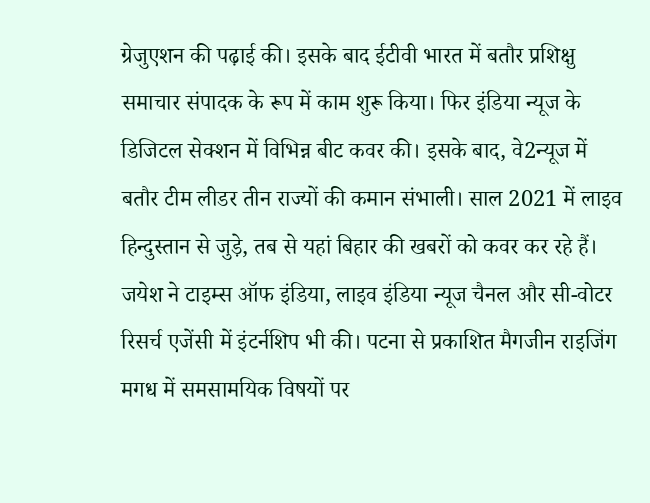ग्रेजुएशन की पढ़ाई की। इसके बाद ईटीवी भारत में बतौर प्रशिक्षु समाचार संपादक के रूप में काम शुरू किया। फिर इंडिया न्यूज के डिजिटल सेक्शन में विभिन्न बीट कवर की। इसके बाद, वे2न्यूज में बतौर टीम लीडर तीन राज्यों की कमान संभाली। साल 2021 में लाइव हिन्दुस्तान से जुड़े, तब से यहां बिहार की खबरों को कवर कर रहे हैं। जयेश ने टाइम्स ऑफ इंडिया, लाइव इंडिया न्यूज चैनल और सी-वोटर रिसर्च एजेंसी में इंटर्नशिप भी की। पटना से प्रकाशित मैगजीन राइजिंग मगध में समसामयिक विषयों पर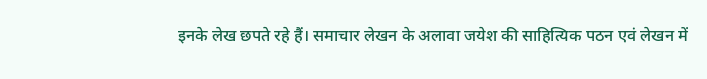इनके लेख छपते रहे हैं। समाचार लेखन के अलावा जयेश की साहित्यिक पठन एवं लेखन में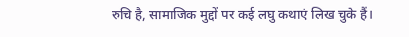रुचि है, सामाजिक मुद्दों पर कई लघु कथाएं लिख चुके हैं।